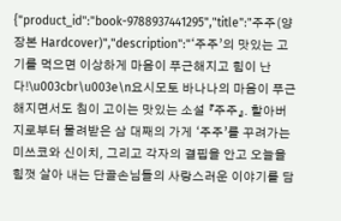{"product_id":"book-9788937441295","title":"주주(양장본 Hardcover)","description":"‘주주’의 맛있는 고기를 먹으면 이상하게 마음이 푸근해지고 힘이 난다!\u003cbr\u003e\n요시모토 바나나의 마음이 푸근해지면서도 침이 고이는 맛있는 소설 『주주』. 할아버지로부터 물려받은 삼 대째의 가게 ‘주주’를 꾸려가는 미쓰코와 신이치, 그리고 각자의 결핍을 안고 오늘을 힘껏 살아 내는 단골손님들의 사랑스러운 이야기를 담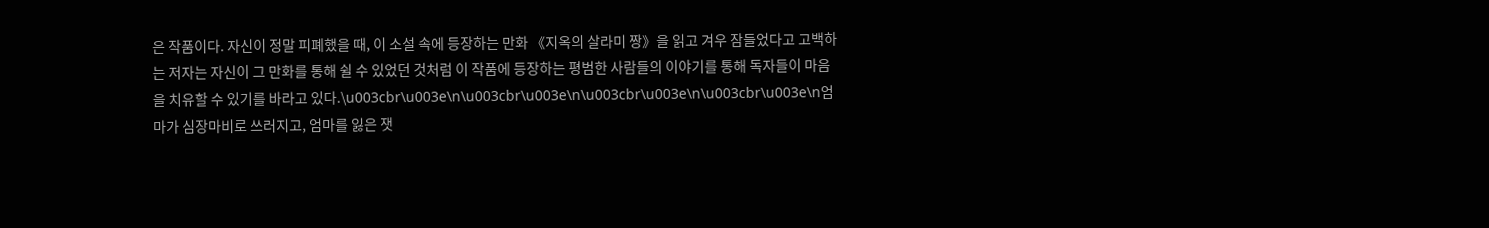은 작품이다. 자신이 정말 피폐했을 때, 이 소설 속에 등장하는 만화 《지옥의 살라미 짱》을 읽고 겨우 잠들었다고 고백하는 저자는 자신이 그 만화를 통해 쉴 수 있었던 것처럼 이 작품에 등장하는 평범한 사람들의 이야기를 통해 독자들이 마음을 치유할 수 있기를 바라고 있다.\u003cbr\u003e\n\u003cbr\u003e\n\u003cbr\u003e\n\u003cbr\u003e\n엄마가 심장마비로 쓰러지고, 엄마를 잃은 잿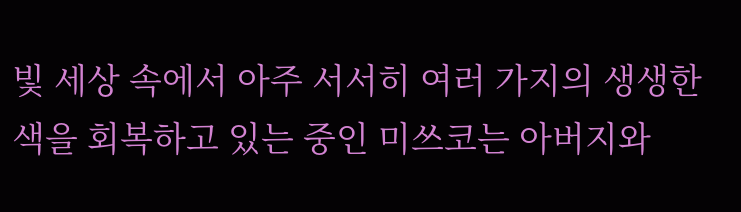빛 세상 속에서 아주 서서히 여러 가지의 생생한 색을 회복하고 있는 중인 미쓰코는 아버지와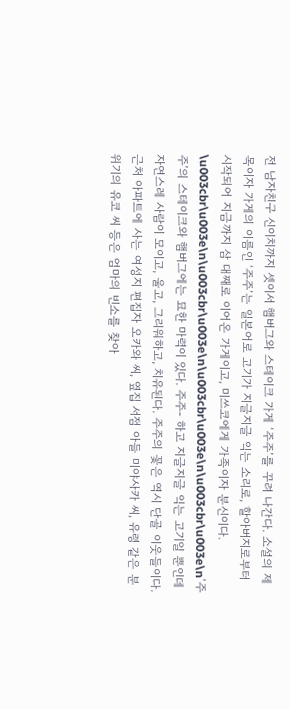전 남자친구 신이치까지 셋이서 햄버그와 스테이크 가게 ‘주주’를 꾸려 나간다. 소설의 제목이자 가게의 이름인 ‘주주’는 일본어로 고기가 지글지글 익는 소리로, 할아버지로부터 시작되어 지금까지 삼 대째로 이어온 가게이고, 미쓰코에게 가족이자 분신이다.  \u003cbr\u003e\n\u003cbr\u003e\n\u003cbr\u003e\n\u003cbr\u003e\n‘주주’의 스테이크와 햄버그에는 묘한 마력이 있다. 주주- 하고 지글지글 익는 고기일 뿐인데 자연스레 사람이 모이고, 울고, 그리워하고, 치유된다. 주주의 꽃은 역시 단골 이웃들이다. 근처 아파트에 사는 여성지 편집자 오카와 씨, 옆집 서점 아들 미야사카 씨, 유령 같은 분위기의 유코 씨 등은 엄마의 빈소를 찾아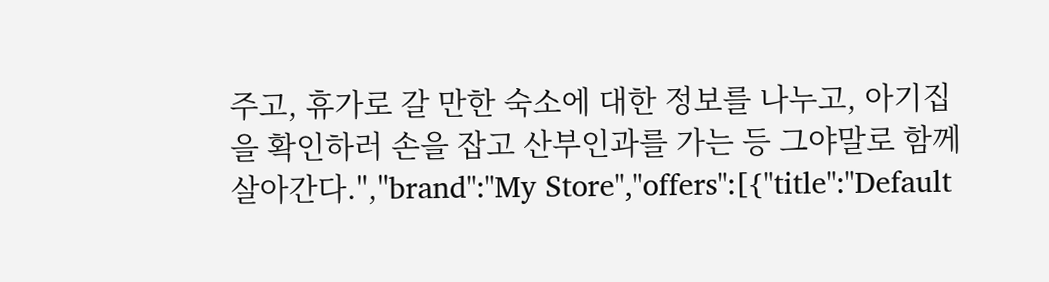주고, 휴가로 갈 만한 숙소에 대한 정보를 나누고, 아기집을 확인하러 손을 잡고 산부인과를 가는 등 그야말로 함께 살아간다.","brand":"My Store","offers":[{"title":"Default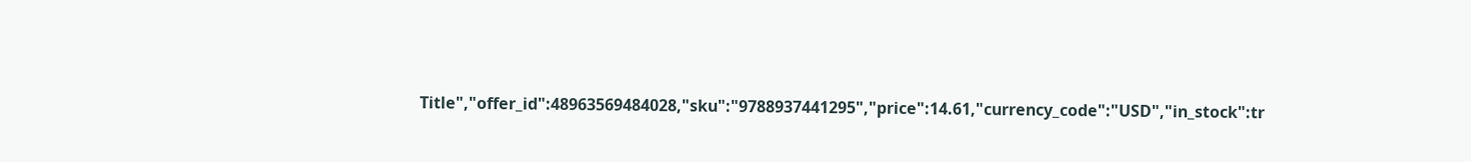Title","offer_id":48963569484028,"sku":"9788937441295","price":14.61,"currency_code":"USD","in_stock":tr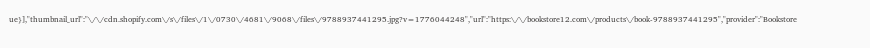ue}],"thumbnail_url":"\/\/cdn.shopify.com\/s\/files\/1\/0730\/4681\/9068\/files\/9788937441295.jpg?v=1776044248","url":"https:\/\/bookstore12.com\/products\/book-9788937441295","provider":"Bookstore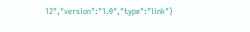12","version":"1.0","type":"link"}